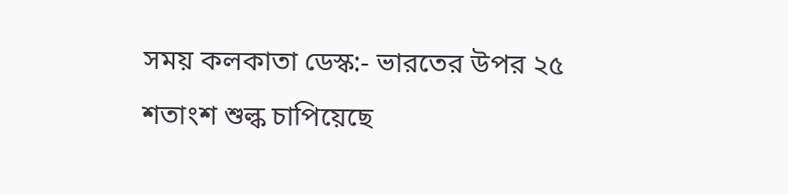সময় কলকাতা ডেস্ক:- ভারতের উপর ২৫ শতাংশ শুল্ক চাপিয়েছে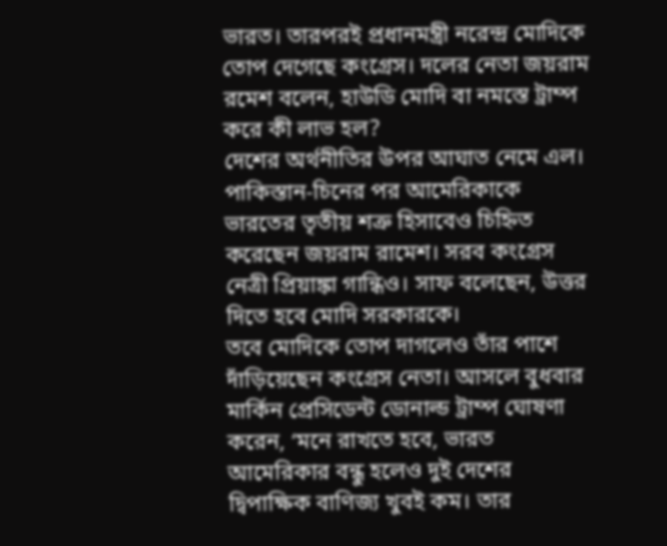ভারত। তারপরই প্রধানমন্ত্রী নরেন্দ্র মোদিকে তোপ দেগেছে কংগ্রেস। দলের নেতা জয়রাম রমেশ বলেন, হাউডি মোদি বা নমস্তে ট্রাম্প করে কী লাভ হল?
দেশের অর্থনীতির উপর আঘাত নেমে এল। পাকিস্তান-চিনের পর আমেরিকাকে ভারতের তৃতীয় শত্রু হিসাবেও চিহ্নিত করেছেন জয়রাম রামেশ। সরব কংগ্রেস নেত্রী প্রিয়াঙ্কা গান্ধিও। সাফ বলেছেন, উত্তর দিতে হবে মোদি সরকারকে।
তবে মোদিকে তোপ দাগলেও তাঁর পাশে দাঁড়িয়েছেন কংগ্রেস নেতা। আসলে বুধবার মার্কিন প্রেসিডেন্ট ডোনাল্ড ট্রাম্প ঘোষণা করেন, ‘মনে রাখতে হবে, ভারত আমেরিকার বন্ধু হলেও দুই দেশের দ্বিপাক্ষিক বাণিজ্য খুবই কম। তার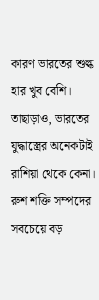কারণ ভারতের শুল্ক হার খুব বেশি।
তাছাড়াও, ভারতের যুদ্ধাস্ত্রের অনেকটাই রাশিয়া থেকে কেনা। রুশ শক্তি সম্পদের সবচেয়ে বড়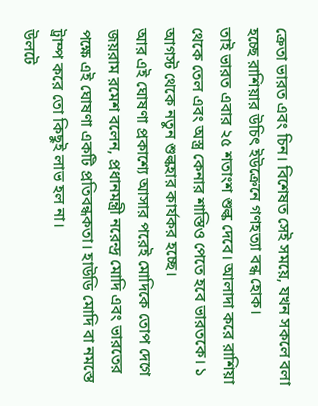ক্রেতা ভারত এবং চিন। বিশেষত সেই সময়ে, যখন সকলে বলা হচ্ছে রাশিয়ার উচিৎ ইউক্রেনে গণহত্যা বন্ধ হোক।
তাই ভারত এবার ২৫ শতাংশ শুল্ক দেবে। আলাদা করে রাশিয়া থেকে তেল এবং অস্ত্র কেনার শাস্তিও পেতে হবে ভারতকে। ১ আগস্ট থেকে নতুন শুল্কহার কার্যকর হচ্ছে।
আর এই ঘোষণা প্রকাশ্যে আসার পরেই মোদিকে তোপ দেগে জয়রাম রমেশ বলেন, প্রধানমন্ত্রী নরেন্দ্র মোদি এবং ভারতের পক্ষে এই ঘোষণা একটি প্রতিবন্ধকতা। হাউডি মোদি বা নমস্তে ট্রাম্প করে তো কিছুই লাভ হল না।
উলটে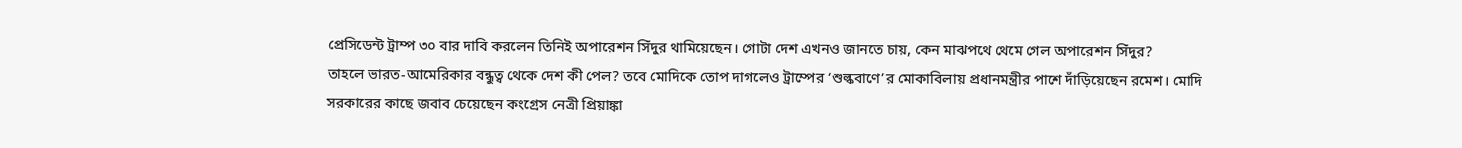প্রেসিডেন্ট ট্রাম্প ৩০ বার দাবি করলেন তিনিই অপারেশন সিঁদুর থামিয়েছেন। গোটা দেশ এখনও জানতে চায়, কেন মাঝপথে থেমে গেল অপারেশন সিঁদুর?
তাহলে ভারত-আমেরিকার বন্ধুত্ব থেকে দেশ কী পেল? তবে মোদিকে তোপ দাগলেও ট্রাম্পের ‘শুল্কবাণে’র মোকাবিলায় প্রধানমন্ত্রীর পাশে দাঁড়িয়েছেন রমেশ। মোদি সরকারের কাছে জবাব চেয়েছেন কংগ্রেস নেত্রী প্রিয়াঙ্কা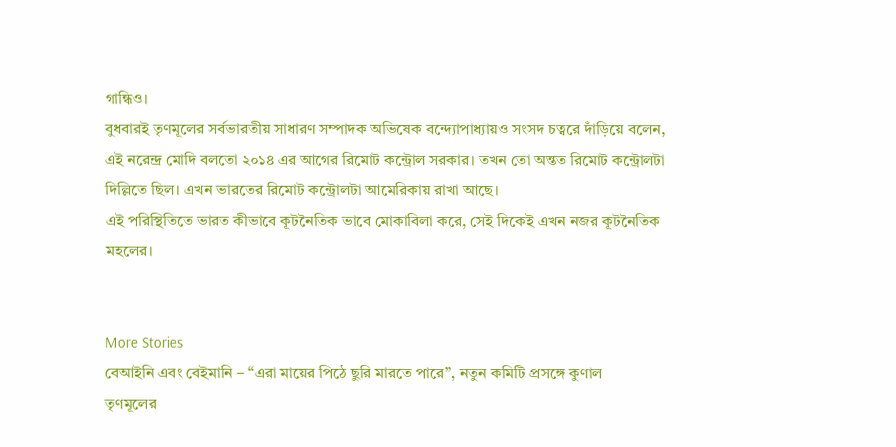গান্ধিও।
বুধবারই তৃণমূলের সর্বভারতীয় সাধারণ সম্পাদক অভিষেক বন্দ্যোপাধ্যায়ও সংসদ চত্বরে দাঁড়িয়ে বলেন, এই নরেন্দ্র মোদি বলতো ২০১৪ এর আগের রিমোট কন্ট্রোল সরকার। তখন তো অন্তত রিমোট কন্ট্রোলটা দিল্লিতে ছিল। এখন ভারতের রিমোট কন্ট্রোলটা আমেরিকায় রাখা আছে।
এই পরিস্থিতিতে ভারত কীভাবে কূটনৈতিক ভাবে মোকাবিলা করে, সেই দিকেই এখন নজর কূটনৈতিক মহলের।


More Stories
বেআইনি এবং বেইমানি – “এরা মায়ের পিঠে ছুরি মারতে পারে”, নতুন কমিটি প্রসঙ্গে কুণাল
তৃণমূলের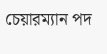চেয়ারম্যান পদ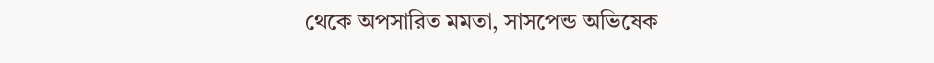থেকে অপসারিত মমতা, সাসপেন্ড অভিষেক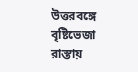উত্তরবঙ্গে বৃষ্টিভেজা রাস্তায়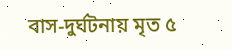বাস-দুর্ঘটনায় মৃত ৫